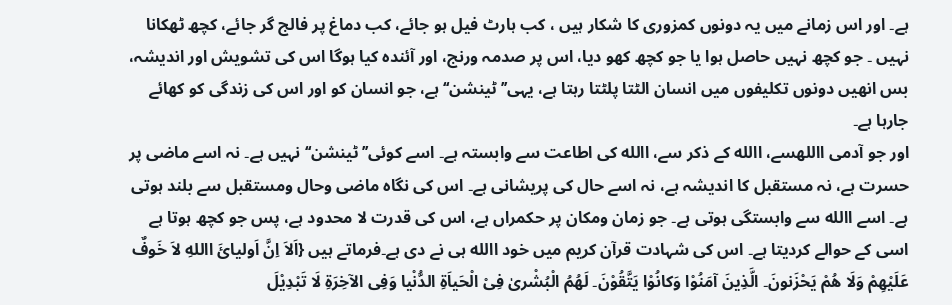ہے۔ اور اس زمانے میں یہ دونوں کمزوری کا شکار ہیں ، کب ہارٹ فیل ہو جائے، کب دماغ پر فالج گر جائے، کچھ ٹھکانا نہیں ۔ جو کچھ نہیں حاصل ہوا یا جو کچھ کھو دیا، اس پر صدمہ ورنج، اور آئندہ کیا ہوگا اس کی تشویش اور اندیشہ، بس انھیں دونوں تکلیفوں میں انسان الٹتا پلٹتا رہتا ہے، یہی’’ ٹینشن‘‘ ہے، جو انسان کو اور اس کی زندگی کو کھائے جارہا ہے۔
اور جو آدمی االلهسے، االله کے ذکر سے، االله کی اطاعت سے وابستہ ہے۔ اسے کوئی’’ ٹینشن‘‘ نہیں ہے۔ نہ اسے ماضی پر حسرت ہے، نہ مستقبل کا اندیشہ ہے، نہ اسے حال کی پریشانی ہے۔ اس کی نگاہ ماضی وحال ومستقبل سے بلند ہوتی ہے۔ اسے االله سے وابستگی ہوتی ہے۔ جو زمان ومکان پر حکمراں ہے، اس کی قدرت لا محدود ہے، پس جو کچھ ہوتا ہے اسی کے حوالے کردیتا ہے۔ اس کی شہادت قرآن کریم میں خود االله ہی نے دی ہے۔فرماتے ہیں {اَلاَ اِنَّ اَولیائَ االلهِ لاَ خَوفٌ عَلَیْھِمْ وَلَا ھُمْ یَحْزَنونَ۔ الَّذِینَ آمَنُوْا وَکانُوْا یَتَّقُوْنَ۔ لَھُمُ الْبُشْریٰ فِیْ الْحَیاَۃِ الدُّنْیا وَفِی الآخِرَۃِ لَا تَبْدِیْلَ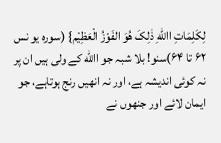لِکَلِمَاتِ االلهِ ذٰلِکَ ھُوَ الفَوْزُ الْعَظِیْم} (سورہ یو نس ۶۲ تا ۶۴)سنو! بلا شبہ جو االله کے ولی ہیں ان پر نہ کوئی اندیشہ ہے، اور نہ انھیں رنج ہوتاہے، جو ایمان لائے اور جنھوں نے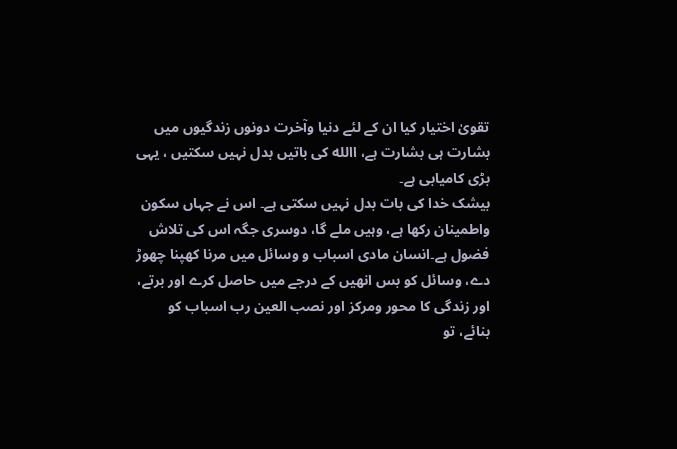تقویٰ اختیار کیا ان کے لئے دنیا وآخرت دونوں زندگیوں میں بشارت ہی بشارت ہے، االله کی باتیں بدل نہیں سکتیں ، یہی بڑی کامیابی ہے۔
بیشک خدا کی بات بدل نہیں سکتی ہے۔ اس نے جہاں سکون واطمینان رکھا ہے، وہیں ملے گا، دوسری جگہ اس کی تلاش فضول ہے۔انسان مادی اسباب و وسائل میں مرنا کھپنا چھوڑ دے، وسائل کو بس انھیں کے درجے میں حاصل کرے اور برتے، اور زندگی کا محور ومرکز اور نصب العین رب اسباب کو بنائے، تو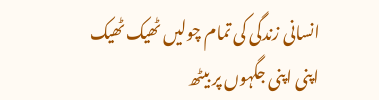انسانی زندگی کی تمام چولیں ٹھیک ٹھیک اپنی اپنی جگہوں پر بیٹھ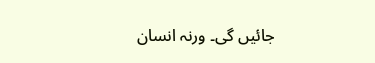جائیں گی۔ ورنہ انسان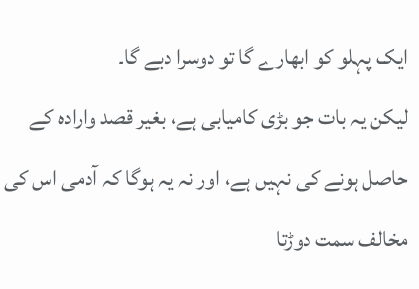ایک پہلو کو ابھارے گا تو دوسرا دبے گا۔
لیکن یہ بات جو بڑی کامیابی ہے، بغیر قصد وارادہ کے حاصل ہونے کی نہیں ہے، اور نہ یہ ہوگا کہ آدمی اس کی مخالف سمت دوڑتا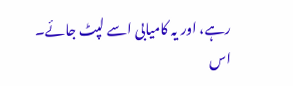رہے، اور یہ کامیابی اسے لپٹ جائے۔ اس